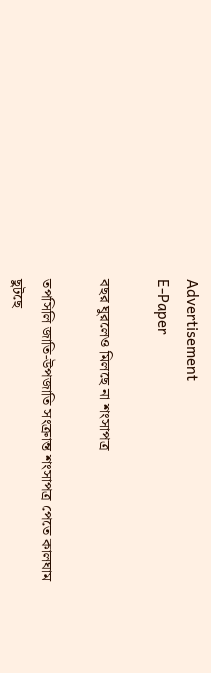Advertisement
E-Paper

বছর ঘুরলেও মিলছে না শংসাপত্র

তপসিলি জাতি-উপজাতি সংক্রান্ত শংসাপত্র পেতে কালঘাম ছুটছে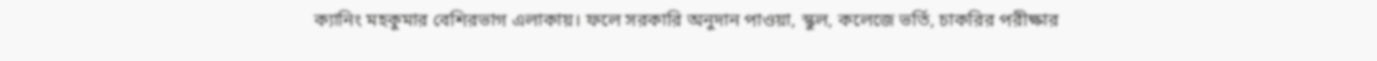ক্যানিং মহকুমার বেশিরভাগ এলাকায়। ফলে সরকারি অনুদান পাওয়া, স্কুল, কলেজে ভর্তি, চাকরির পরীক্ষার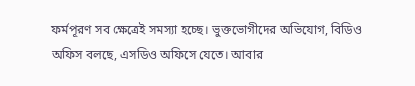ফর্মপূরণ সব ক্ষেত্রেই সমস্যা হচ্ছে। ভুক্তভোগীদের অভিযোগ, বিডিও অফিস বলছে, এসডিও অফিসে যেতে। আবার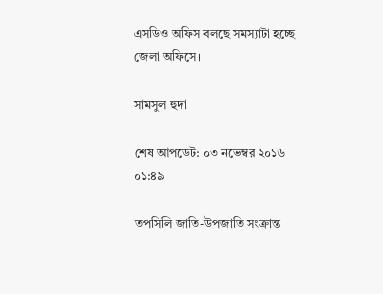এসডিও অফিস বলছে সমস্যাটা হচ্ছে জেলা অফিসে।

সামসুল হুদা

শেষ আপডেট: ০৩ নভেম্বর ২০১৬ ০১:৪৯

তপসিলি জাতি-উপজাতি সংক্রান্ত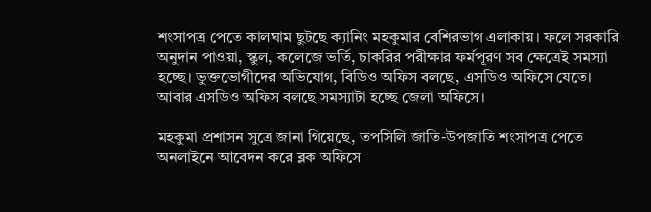শংসাপত্র পেতে কালঘাম ছুটছে ক্যানিং মহকুমার বেশিরভাগ এলাকায়। ফলে সরকারি অনুদান পাওয়া, স্কুল, কলেজে ভর্তি, চাকরির পরীক্ষার ফর্মপূরণ সব ক্ষেত্রেই সমস্যা হচ্ছে। ভুক্তভোগীদের অভিযোগ, বিডিও অফিস বলছে, এসডিও অফিসে যেতে। আবার এসডিও অফিস বলছে সমস্যাটা হচ্ছে জেলা অফিসে।

মহকুমা প্রশাসন সুত্রে জানা গিয়েছে, তপসিলি জাতি-উপজাতি শংসাপত্র পেতে অনলাইনে আবেদন করে ব্লক অফিসে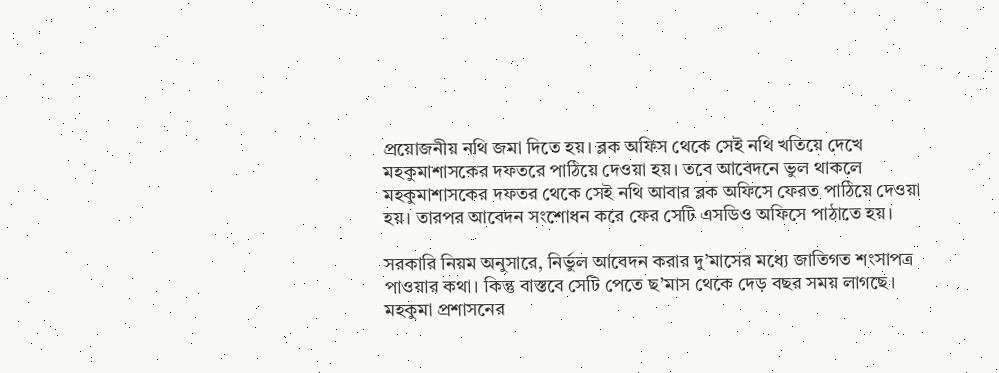প্রয়োজনীয় নথি জমা দিতে হয়। ব্লক অফিস থেকে সেই নথি খতিয়ে দেখে মহকুমাশাসকের দফতরে পাঠিয়ে দেওয়া হয়। তবে আবেদনে ভুল থাকলে মহকুমাশাসকের দফতর থেকে সেই নথি আবার ব্লক অফিসে ফেরত পাঠিয়ে দেওয়া হয়। তারপর আবেদন সংশোধন করে ফের সেটি এসডিও অফিসে পাঠাতে হয়।

সরকারি নিয়ম অনুসারে, নির্ভুল আবেদন করার দু’মাসের মধ্যে জাতিগত শংসাপত্র পাওয়ার কথা। কিন্তু বাস্তবে সেটি পেতে ছ’মাস থেকে দেড় বছর সময় লাগছে। মহকুমা প্রশাসনের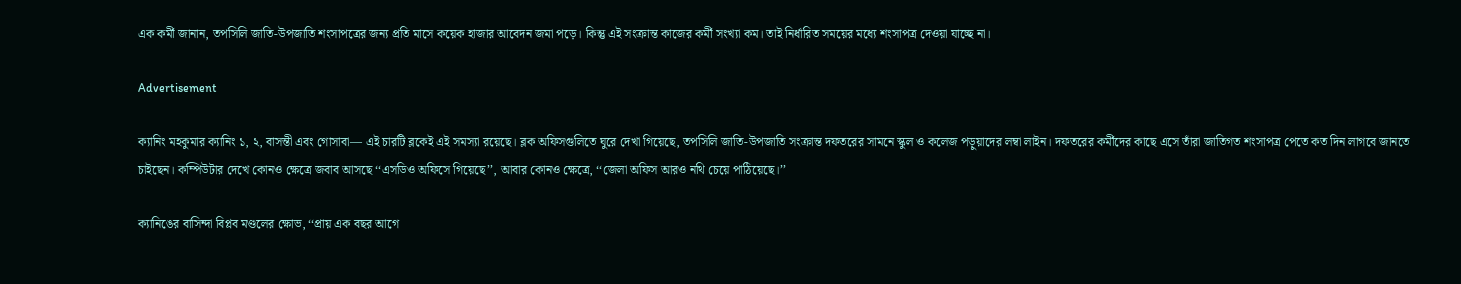এক কর্মী জানান, তপসিলি জাতি-উপজাতি শংসাপত্রের জন্য প্রতি মাসে কয়েক হাজার আবেদন জমা পড়ে। কিন্তু এই সংক্রান্ত কাজের কর্মী সংখ্যা কম। তাই নির্ধারিত সময়ের মধ্যে শংসাপত্র দেওয়া যাচ্ছে না।

Advertisement

ক্যানিং মহকুমার ক্যানিং ১, ২, বাসন্তী এবং গোসাবা— এই চারটি ব্লকেই এই সমস্যা রয়েছে। ব্লক অফিসগুলিতে ঘুরে দেখা গিয়েছে, তপসিলি জাতি-উপজাতি সংক্রান্ত দফতরের সামনে স্কুল ও কলেজ পড়ুয়াদের লম্বা লাইন। দফতরের কর্মীদের কাছে এসে তাঁরা জাতিগত শংসাপত্র পেতে কত দিন লাগবে জানতে চাইছেন। কম্পিউটার দেখে কোনও ক্ষেত্রে জবাব আসছে ‘‘এসডিও অফিসে গিয়েছে’’, আবার কোনও ক্ষেত্রে, ‘‘জেলা অফিস আরও নথি চেয়ে পাঠিয়েছে।’’

ক্যানিঙের বাসিন্দা বিপ্লব মণ্ডলের ক্ষোভ, ‘‘প্রায় এক বছর আগে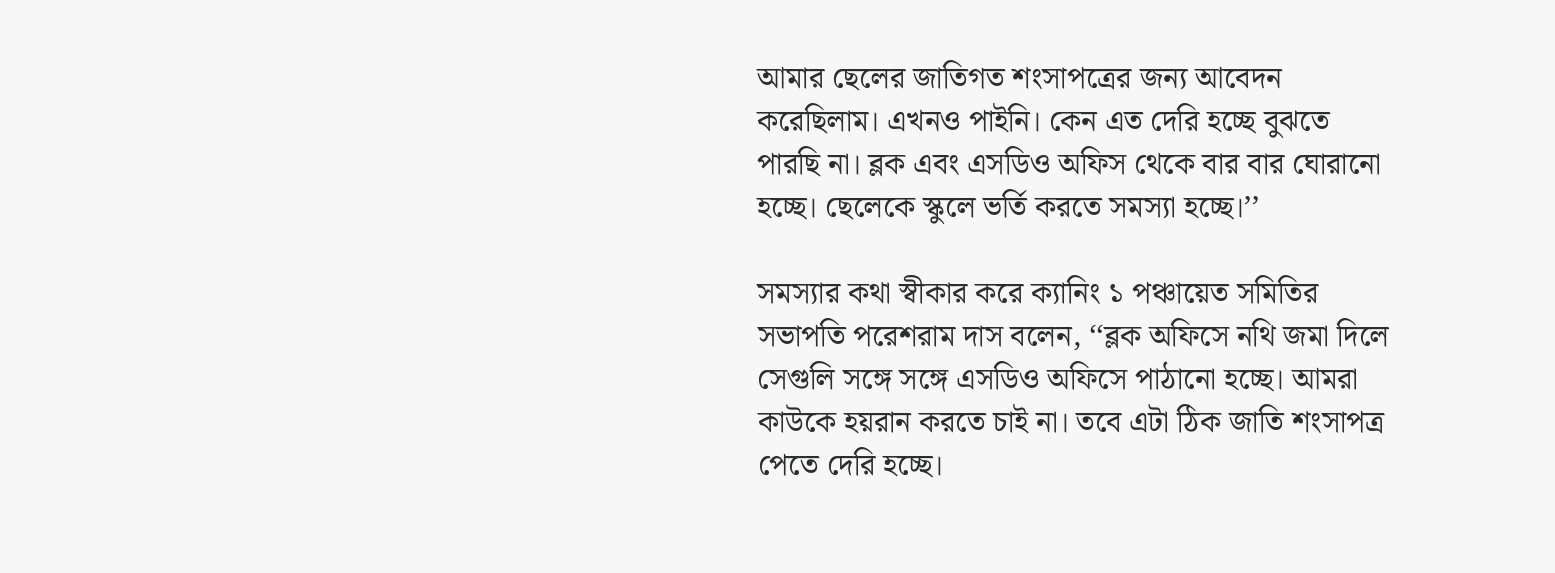আমার ছেলের জাতিগত শংসাপত্রের জন্য আবেদন করেছিলাম। এখনও পাইনি। কেন এত দেরি হচ্ছে বুঝতে পারছি না। ব্লক এবং এসডিও অফিস থেকে বার বার ঘোরানো হচ্ছে। ছেলেকে স্কুলে ভর্তি করতে সমস্যা হচ্ছে।’’

সমস্যার কথা স্বীকার করে ক্যানিং ১ পঞ্চায়েত সমিতির সভাপতি পরেশরাম দাস বলেন, ‘‘ব্লক অফিসে নথি জমা দিলে সেগুলি সঙ্গে সঙ্গে এসডিও অফিসে পাঠানো হচ্ছে। আমরা কাউকে হয়রান করতে চাই না। তবে এটা ঠিক জাতি শংসাপত্র পেতে দেরি হচ্ছে।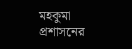মহকুমা প্রশাসনের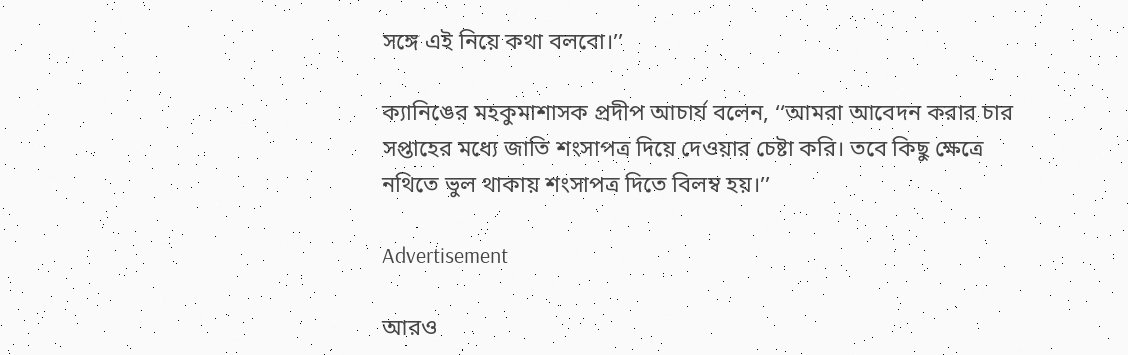সঙ্গে এই নিয়ে কথা বলবো।’’

ক্যানিঙের মহকুমাশাসক প্রদীপ আচার্য বলেন, ‘‘আমরা আবেদন করার চার সপ্তাহের মধ্যে জাতি শংসাপত্র দিয়ে দেওয়ার চেষ্টা করি। তবে কিছু ক্ষেত্রে নথিতে ভুল থাকায় শংসাপত্র দিতে বিলম্ব হয়।’’

Advertisement

আরও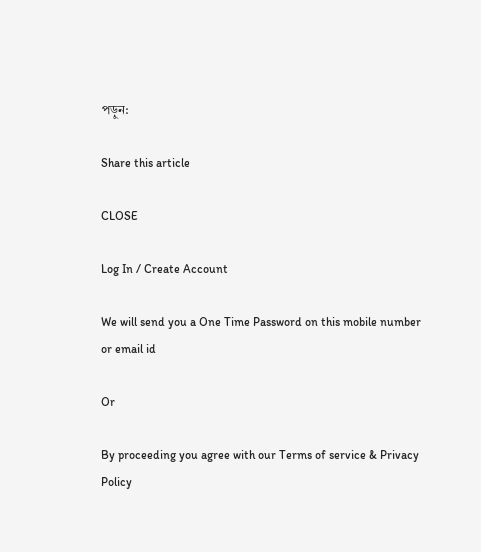পড়ুন:

Share this article

CLOSE

Log In / Create Account

We will send you a One Time Password on this mobile number or email id

Or

By proceeding you agree with our Terms of service & Privacy Policy